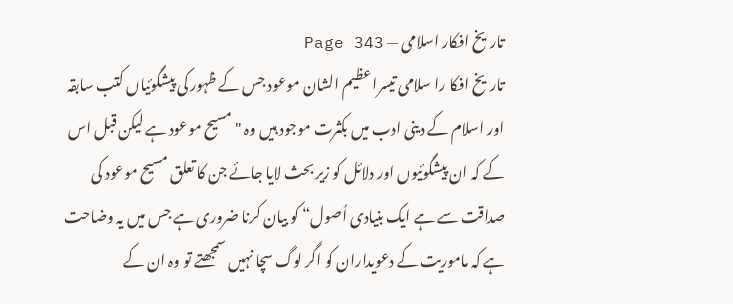تاریخ افکار اسلامی — Page 343
تاریخ افکا را سلامی تیسرا عظیم الشان موعود جس کے ظہور کی پیشگوئیاں کتب سابقہ اور اسلام کے دینی ادب میں بکثرت موجود ہیں وہ " مسیح موعود ہے لیکن قبل اس کے کہ ان پیشگوئیوں اور دلائل کو زیر بحث لایا جائے جن کا تعلق مسیح موعود کی صداقت سے ہے ایک بنیادی اُصول“ کو بیان کرنا ضروری ہے جس میں یہ وضاحت ہے کہ ماموریت کے دعویداران کو اگر لوگ سچا نہیں سمجھتے تو وہ ان کے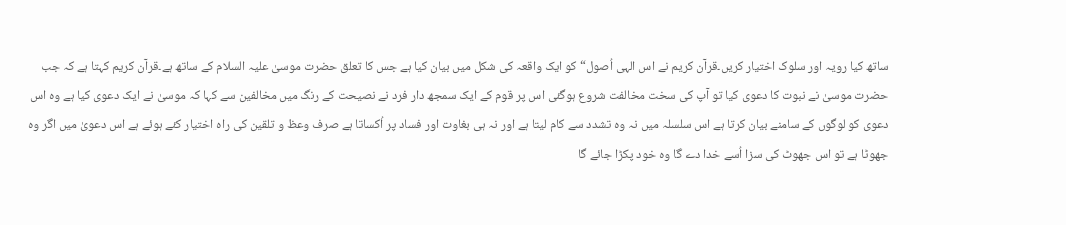ساتھ کیا رویہ اور سلوک اختیار کریں۔قرآن کریم نے اس الہی اُصول“ کو ایک واقعہ کی شکل میں بیان کیا ہے جس کا تعلق حضرت موسیٰ علیہ السلام کے ساتھ ہے۔قرآن کریم کہتا ہے کہ جب حضرت موسیٰ نے نبوت کا دعوی کیا تو آپ کی سخت مخالفت شروع ہوگئی اس پر قوم کے ایک سمجھ دار فرد نے نصیحت کے رنگ میں مخالفین سے کہا کہ موسیٰ نے ایک دعوی کیا ہے وہ اس دعوی کو لوگوں کے سامنے بیان کرتا ہے اس سلسلہ میں نہ وہ تشدد سے کام لیتا ہے اور نہ ہی بغاوت اور فساد پر اُکساتا ہے صرف وعظ و تلقین کی راہ اختیار کئے ہوئے ہے اس دعویٰ میں اگر وہ جھوٹا ہے تو اس جھوٹ کی سزا اُسے خدا دے گا وہ خود پکڑا جائے گا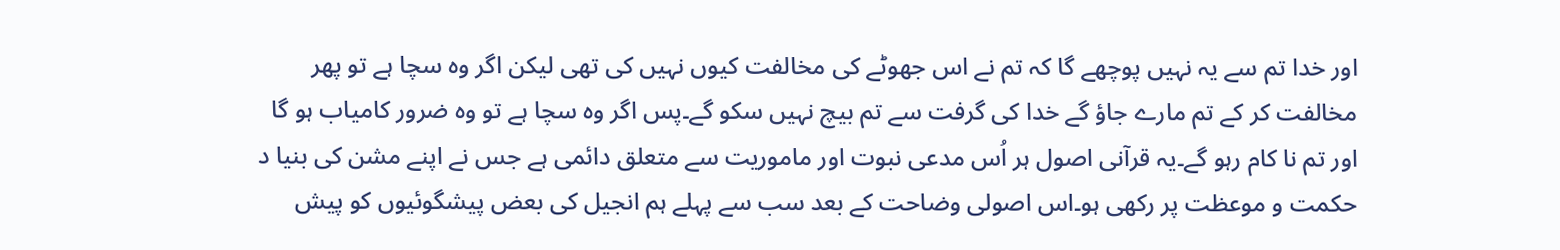اور خدا تم سے یہ نہیں پوچھے گا کہ تم نے اس جھوٹے کی مخالفت کیوں نہیں کی تھی لیکن اگر وہ سچا ہے تو پھر مخالفت کر کے تم مارے جاؤ گے خدا کی گرفت سے تم بیچ نہیں سکو گے۔پس اگر وہ سچا ہے تو وہ ضرور کامیاب ہو گا اور تم نا کام رہو گے۔یہ قرآنی اصول ہر اُس مدعی نبوت اور ماموریت سے متعلق دائمی ہے جس نے اپنے مشن کی بنیا د حکمت و موعظت پر رکھی ہو۔اس اصولی وضاحت کے بعد سب سے پہلے ہم انجیل کی بعض پیشگوئیوں کو پیش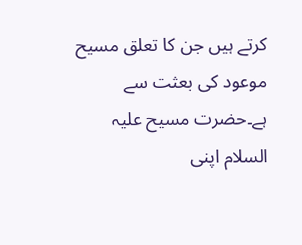کرتے ہیں جن کا تعلق مسیح موعود کی بعثت سے ہے۔حضرت مسیح علیہ السلام اپنی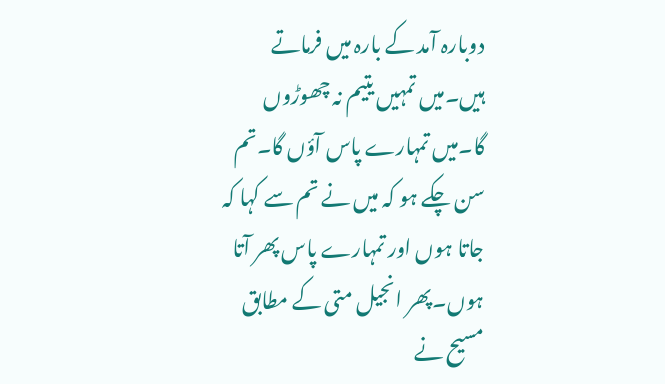دوبارہ آمد کے بارہ میں فرماتے ہیں۔میں تمہیں یتیم نہ چھوڑوں گا۔میں تمہارے پاس آؤں گا۔تم سن چکے ہو کہ میں نے تم سے کہا کہ جاتا ہوں اور تمہارے پاس پھر آتا ہوں۔پھر انجیل متی کے مطابق مسیح نے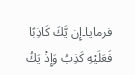فرمایا۔إِن يَّكَ كَاذِبًا فَعَلَيْهِ كَذِبُ وَإِذْ يَكُ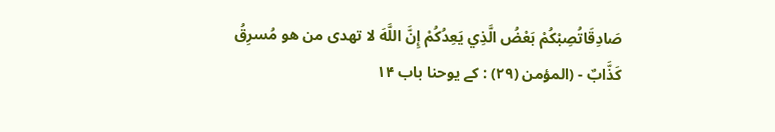صَادِقَاتُصِبْكُمْ بَعْضُ الَّذِي يَعِدُكُمْ إِنَّ اللَّهَ لا تهدى من هو مُسرِقُ كَذَّابٌ - (المؤمن (٢٩) : کے یوحنا باب ۱۴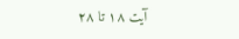آیت ۱۸ تا ۲۸